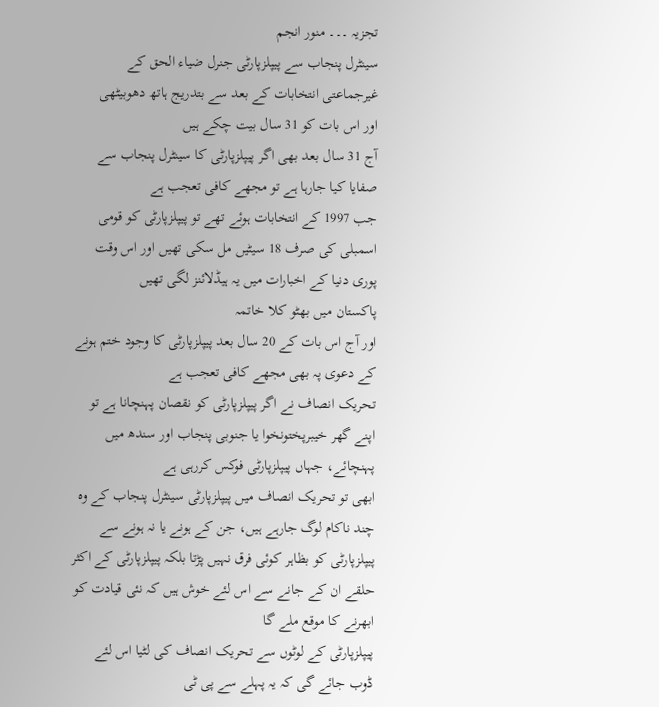تجزیہ ۔۔۔ منور انجم
سینٹرل پنجاب سے پیپلزپارٹی جنرل ضیاء الحق کے غیرجماعتی انتخابات کے بعد سے بتدریج ہاتھ دھوبیٹھی
اور اس بات کو 31 سال بیت چکے ہیں
آج 31 سال بعد بھی اگر پیپلزپارٹی کا سینٹرل پنجاب سے صفایا کیا جارہا ہے تو مجھے کافی تعجب ہے
جب 1997 کے انتخابات ہوئے تھے تو پیپلزپارٹی کو قومی اسمبلی کی صرف 18 سیٹیں مل سکی تھیں اور اس وقت پوری دنیا کے اخبارات میں یہ ہیڈلائنز لگی تھیں
پاکستان میں بھٹو کلا خاتمہ
اور آج اس بات کے 20 سال بعد پیپلزپارٹی کا وجود ختم ہونے کے دعوی پہ بھی مجھے کافی تعجب ہے
تحریک انصاف نے اگر پیپلزپارٹی کو نقصان پہنچانا ہے تو اپنے گھر خیبرپختونخوا یا جنوبی پنجاب اور سندھ میں پہنچائے، جہاں پیپلزپارٹی فوکس کررہی ہے
ابھی تو تحریک انصاف میں پیپلزپارٹی سینٹرل پنجاب کے وہ چند ناکام لوگ جارہے ہیں، جن کے ہونے یا نہ ہونے سے پیپلزپارٹی کو بظاہر کوئی فرق نہیں پڑتا بلکہ پیپلزپارٹی کے اکثر حلقے ان کے جانے سے اس لئے خوش ہیں کہ نئی قیادت کو ابھرنے کا موقع ملے گا
پیپلزپارٹی کے لوٹوں سے تحریک انصاف کی لٹیا اس لئے ڈوب جائے گی کہ یہ پہلے سے پی ٹی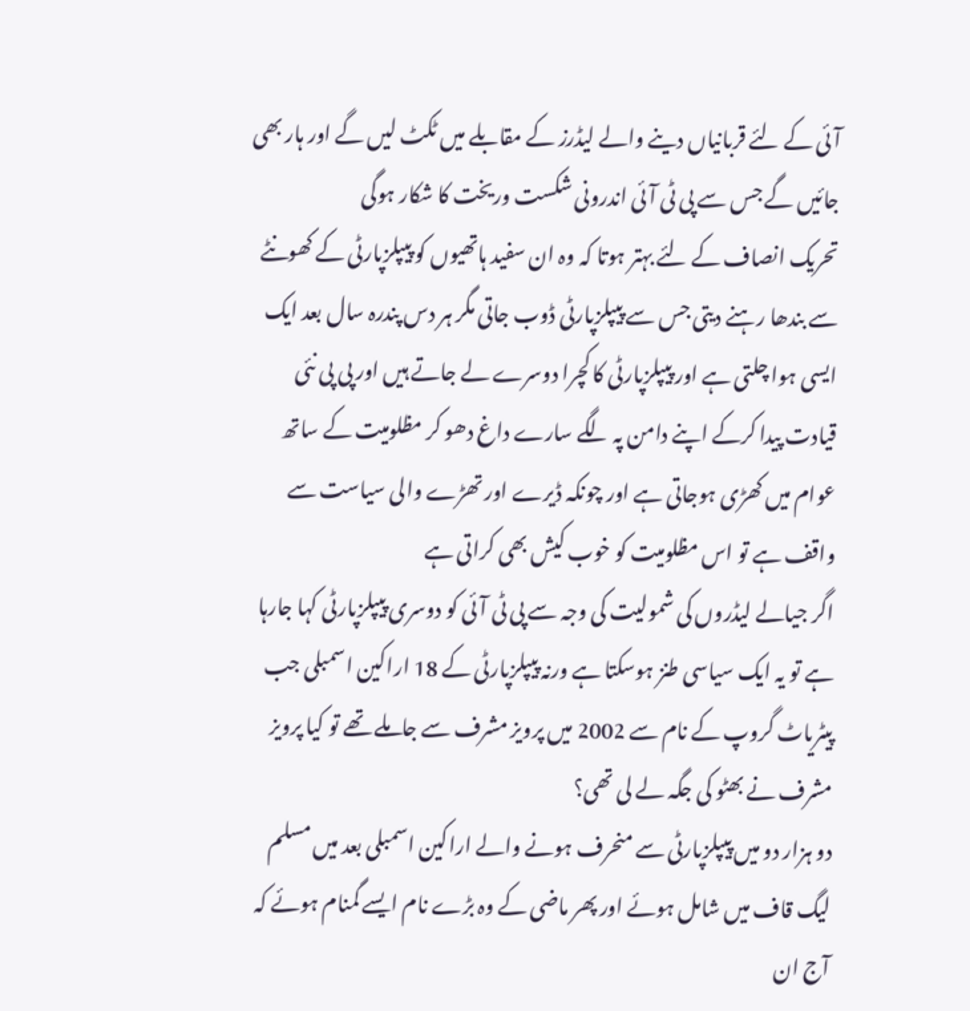آئی کے لئے قربانیاں دینے والے لیڈرز کے مقابلے میں ٹکٹ لیں گے اور ہار بھی جائیں گے جس سے پی ٹی آئی اندرونی شکست وریخت کا شکار ہوگی
تحریک انصاف کے لئے بہتر ہوتا کہ وہ ان سفید ہاتھیوں کو پیپلزپارٹی کے کھونٹے سے بندھا رہنے دیتی جس سے پیپلزپارٹی ڈوب جاتی مگر ہر دس پندرہ سال بعد ایک ایسی ہوا چلتی ہے اور پیپلزپارٹی کا کچرا دوسرے لے جاتے ہیں اور پی پی نئی قیادت پیدا کرکے اپنے دامن پہ لگے سارے داغ دھو کر مظلومیت کے ساتھ عوام میں کھڑی ہوجاتی ہے اور چونکہ ڈیرے اور تھڑے والی سیاست سے واقف ہے تو اس مظلومیت کو خوب کیش بھی کراتی ہے
اگر جیالے لیڈروں کی شمولیت کی وجہ سے پی ٹی آئی کو دوسری پیپلزپارٹی کہا جارہا ہے تو یہ ایک سیاسی طنز ہوسکتا ہے ورنہ پیپلزپارٹی کے 18 اراکین اسمبلی جب پیٹریاٹ گروپ کے نام سے 2002 میں پرویز مشرف سے جاملے تھے تو کیا پرویز مشرف نے بھٹو کی جگہ لے لی تھی؟
دو ہزار دو میں پیپلزپارٹی سے منحرف ہونے والے اراکین اسمبلی بعد میں مسلم لیگ قاف میں شامل ہوئے اور پھر ماضی کے وہ بڑے نام ایسے گمنام ہوئے کہ آج ان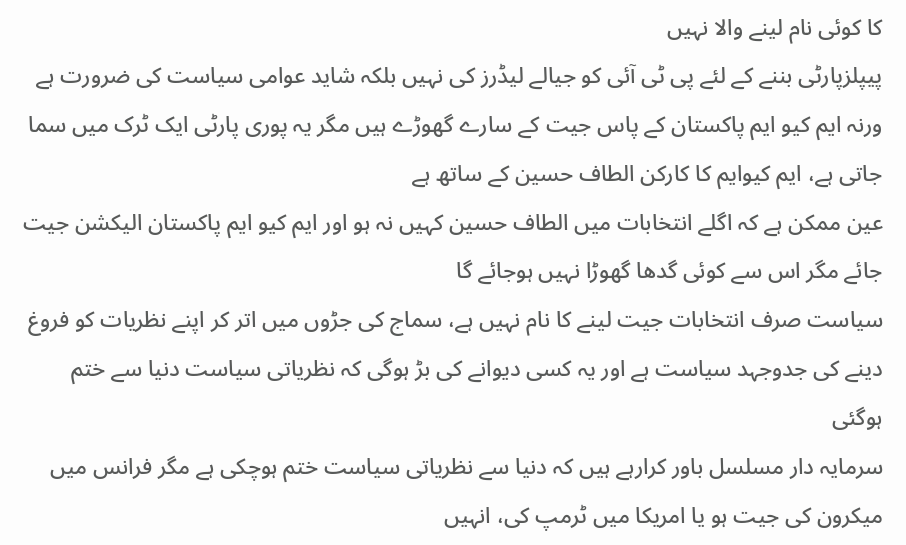کا کوئی نام لینے والا نہیں
پیپلزپارٹی بننے کے لئے پی ٹی آئی کو جیالے لیڈرز کی نہیں بلکہ شاید عوامی سیاست کی ضرورت ہے ورنہ ایم کیو ایم پاکستان کے پاس جیت کے سارے گھوڑے ہیں مگر یہ پوری پارٹی ایک ٹرک میں سما جاتی ہے، ایم کیوایم کا کارکن الطاف حسین کے ساتھ ہے
عین ممکن ہے کہ اگلے انتخابات میں الطاف حسین کہیں نہ ہو اور ایم کیو ایم پاکستان الیکشن جیت جائے مگر اس سے کوئی گدھا گھوڑا نہیں ہوجائے گا
سیاست صرف انتخابات جیت لینے کا نام نہیں ہے، سماج کی جڑوں میں اتر کر اپنے نظریات کو فروغ دینے کی جدوجہد سیاست ہے اور یہ کسی دیوانے کی بڑ ہوگی کہ نظریاتی سیاست دنیا سے ختم ہوگئی
سرمایہ دار مسلسل باور کرارہے ہیں کہ دنیا سے نظریاتی سیاست ختم ہوچکی ہے مگر فرانس میں میکرون کی جیت ہو یا امریکا میں ٹرمپ کی، انہیں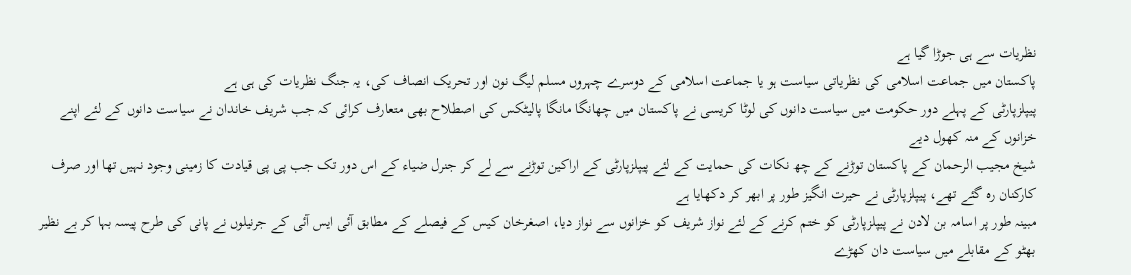نظریات سے ہی جوڑا گیا ہے
پاکستان میں جماعت اسلامی کی نظریاتی سیاست ہو یا جماعت اسلامی کے دوسرے چہروں مسلم لیگ نون اور تحریک انصاف کی، یہ جنگ نظریات کی ہی ہے
پیپلزپارٹی کے پہلے دور حکومت میں سیاست دانوں کی لوٹا کریسی نے پاکستان میں چھانگا مانگا پالیٹکس کی اصطلاح بھی متعارف کرائی کہ جب شریف خاندان نے سیاست دانوں کے لئے اپنے خزانوں کے منہ کھول دیے
شیخ مجیب الرحمان کے پاکستان توڑنے کے چھ نکات کی حمایت کے لئے پیپلزپارٹی کے اراکین توڑنے سے لے کر جنرل ضیاء کے اس دور تک جب پی پی قیادت کا زمینی وجود نہیں تھا اور صرف کارکنان رہ گئے تھے، پیپلزپارٹی نے حیرت انگیز طور پر ابھر کر دکھایا ہے
مبینہ طور پر اسامہ بن لادن نے پیپلزپارٹی کو ختم کرنے کے لئے نواز شریف کو خزانوں سے نواز دیا، اصغرخان کیس کے فیصلے کے مطابق آئی ایس آئی کے جرنیلوں نے پانی کی طرح پیسہ بہا کر بے نظیر بھٹو کے مقابلے میں سیاست دان کھڑے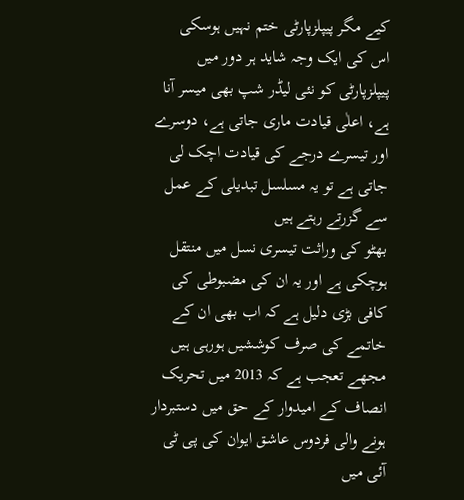کیے مگر پیپلزپارٹی ختم نہیں ہوسکی
اس کی ایک وجہ شاید ہر دور میں پیپلزپارٹی کو نئی لیڈر شپ بھی میسر آنا ہے، اعلٰی قیادت ماری جاتی ہے، دوسرے اور تیسرے درجے کی قیادت اچک لی جاتی ہے تو یہ مسلسل تبدیلی کے عمل سے گزرتے رہتے ہیں
بھٹو کی وراثت تیسری نسل میں منتقل ہوچکی ہے اور یہ ان کی مضبوطی کی کافی بڑی دلیل ہے کہ اب بھی ان کے خاتمے کی صرف کوششیں ہورہی ہیں
مجھے تعجب ہے کہ 2013 میں تحریک انصاف کے امیدوار کے حق میں دستبردار ہونے والی فردوس عاشق ایوان کی پی ٹی آئی میں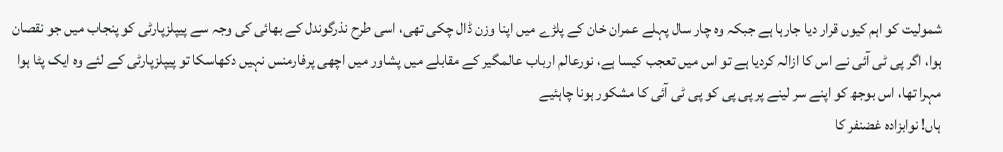شمولیت کو اہم کیوں قرار دیا جارہا ہے جبکہ وہ چار سال پہلے عمران خان کے پلڑے میں اپنا وزن ڈال چکی تھی، اسی طرح نذرگوندل کے بھائی کی وجہ سے پیپلزپارٹی کو پنجاب میں جو نقصان ہوا، اگر پی ٹی آئی نے اس کا ازالہ کردیا ہے تو اس میں تعجب کیسا ہے، نورعالم ارباب عالمگیر کے مقابلے میں پشاور میں اچھی پرفارمنس نہیں دکھاسکا تو پیپلزپارٹی کے لئے وہ ایک پٹا ہوا مہرا تھا، اس بوجھ کو اپنے سر لینے پر پی پی کو پی ٹی آئی کا مشکور ہونا چاہئیے
ہاں! نوابزادہ غضنفر کا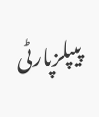پیپلزپارٹی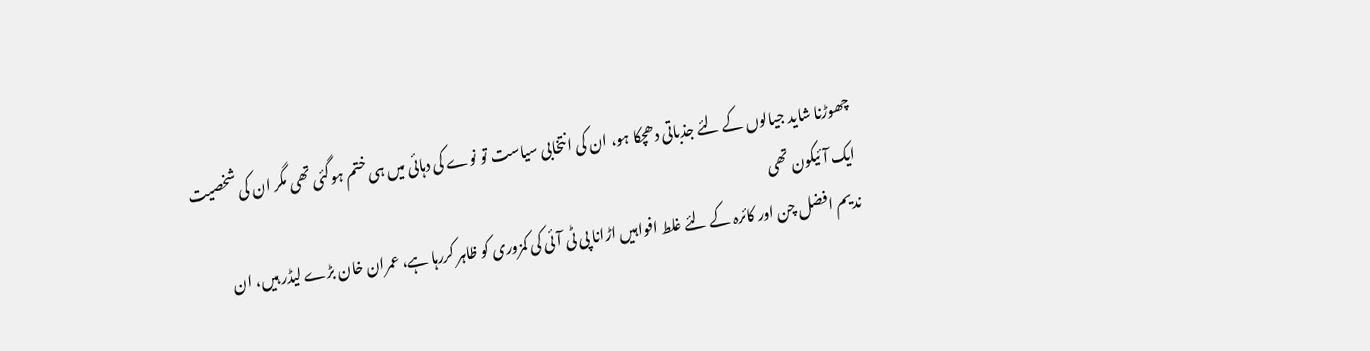چھوڑنا شاید جیالوں کے لئے جذباتی دھچکا ہو، ان کی انتخابی سیاست تو نوے کی دہائی میں ہی ختم ہوگئی تھی مگر ان کی شخصیت ایک آئیکون تھی
ندیم افضل چن اور کائرہ کے لئے غلط افواہیں اڑانا پی ٹی آئی کی کمزوری کو ظاہر کررہا ہے، عمران خان بڑے لیڈر ہیں، ان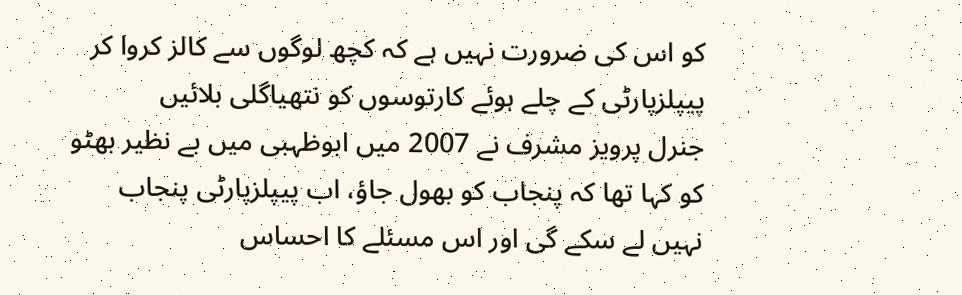کو اس کی ضرورت نہیں ہے کہ کچھ لوگوں سے کالز کروا کر پیپلزپارٹی کے چلے ہوئے کارتوسوں کو نتھیاگلی بلائیں
جنرل پرویز مشرف نے 2007 میں ابوظہبی میں بے نظیر بھٹو کو کہا تھا کہ پنجاب کو بھول جاؤ، اب پیپلزپارٹی پنجاب نہیں لے سکے گی اور اس مسئلے کا احساس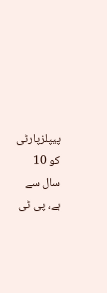پیپلزپارٹی کو 10 سال سے ہے، پی ٹی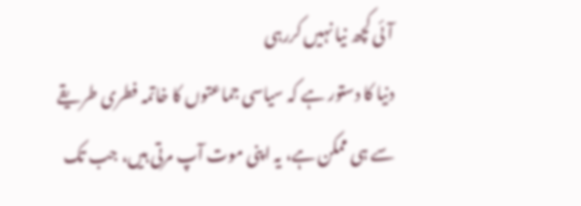آئی کچھ نیا نہیں کررہی
دنیا کا دستور ہے کہ سیاسی جماعتوں کا خاتمہ فطری طریقے سے ہی ممکن ہے، یہ اپنی موت آپ مرتی ہیں، جب تک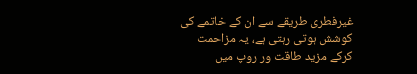غیرفطری طریقے سے ان کے خاتمے کی کوشش ہوتی رہتی ہے، یہ مزاحمت کرکے مزید طاقت ور روپ میں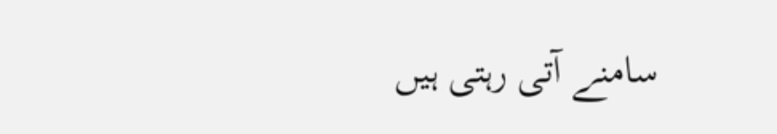سامنے آتی رہتی ہیں